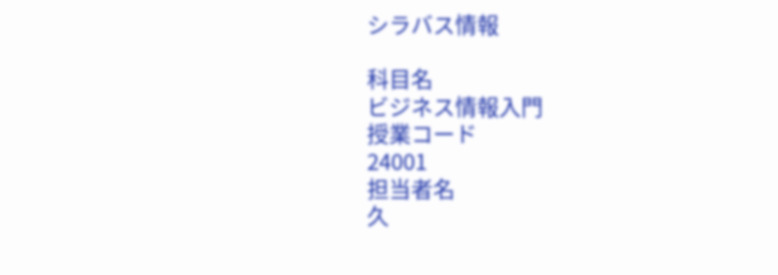シラバス情報

科目名
ビジネス情報入門
授業コード
24001
担当者名
久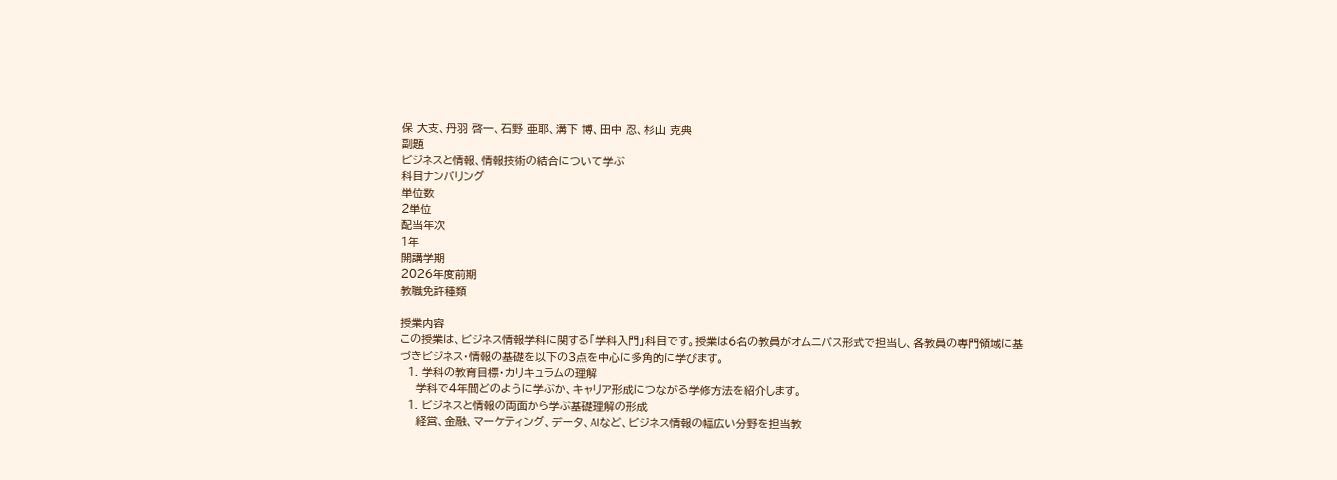保 大支、丹羽 啓一、石野 亜耶、溝下 博、田中 忍、杉山 克典
副題
ビジネスと情報、情報技術の結合について学ぶ
科目ナンバリング
単位数
2単位
配当年次
1年
開講学期
2026年度前期
教職免許種類

授業内容
この授業は、ビジネス情報学科に関する「学科入門」科目です。授業は6名の教員がオムニバス形式で担当し、各教員の専門領域に基づきビジネス・情報の基礎を以下の3点を中心に多角的に学びます。
  1. 学科の教育目標・カリキュラムの理解
    学科で4年間どのように学ぶか、キャリア形成につながる学修方法を紹介します。
  1. ビジネスと情報の両面から学ぶ基礎理解の形成
    経営、金融、マーケティング、データ、AIなど、ビジネス情報の幅広い分野を担当教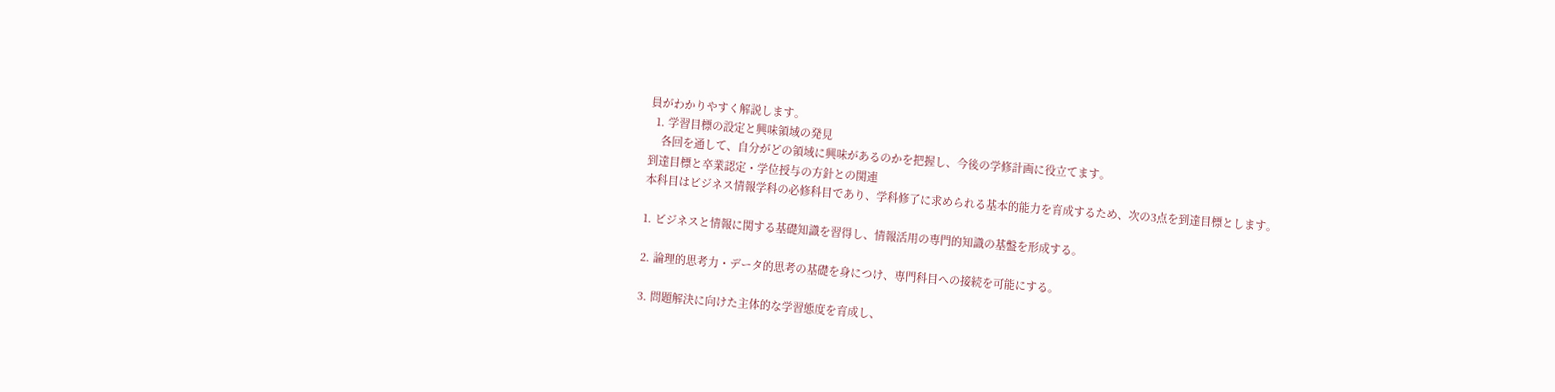員がわかりやすく解説します。
  1. 学習目標の設定と興味領域の発見
    各回を通して、自分がどの領域に興味があるのかを把握し、今後の学修計画に役立てます。
到達目標と卒業認定・学位授与の方針との関連
本科目はビジネス情報学科の必修科目であり、学科修了に求められる基本的能力を育成するため、次の3点を到達目標とします。

1. ビジネスと情報に関する基礎知識を習得し、情報活用の専門的知識の基盤を形成する。

2. 論理的思考力・データ的思考の基礎を身につけ、専門科目への接続を可能にする。

3. 問題解決に向けた主体的な学習態度を育成し、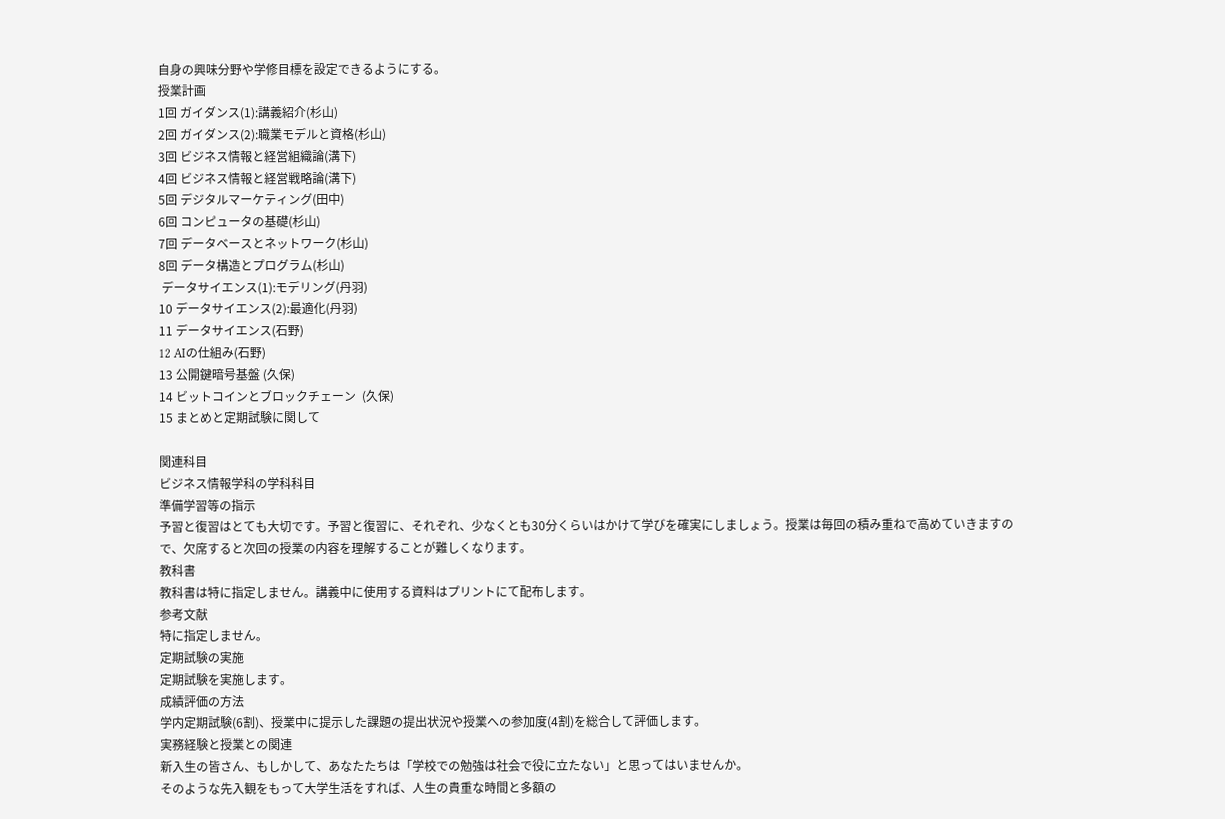自身の興味分野や学修目標を設定できるようにする。
授業計画
1回 ガイダンス(1):講義紹介(杉山)
2回 ガイダンス(2):職業モデルと資格(杉山)
3回 ビジネス情報と経営組織論(溝下)
4回 ビジネス情報と経営戦略論(溝下)
5回 デジタルマーケティング(田中)
6回 コンピュータの基礎(杉山)
7回 データベースとネットワーク(杉山)
8回 データ構造とプログラム(杉山)
 データサイエンス(1):モデリング(丹羽)
10 データサイエンス(2):最適化(丹羽)
11 データサイエンス(石野)
12 AIの仕組み(石野)
13 公開鍵暗号基盤 (久保)
14 ビットコインとブロックチェーン  (久保)
15 まとめと定期試験に関して

関連科目
ビジネス情報学科の学科科目
準備学習等の指示
予習と復習はとても大切です。予習と復習に、それぞれ、少なくとも30分くらいはかけて学びを確実にしましょう。授業は毎回の積み重ねで高めていきますので、欠席すると次回の授業の内容を理解することが難しくなります。
教科書
教科書は特に指定しません。講義中に使用する資料はプリントにて配布します。
参考文献
特に指定しません。
定期試験の実施
定期試験を実施します。
成績評価の方法
学内定期試験(6割)、授業中に提示した課題の提出状況や授業への参加度(4割)を総合して評価します。
実務経験と授業との関連
新入生の皆さん、もしかして、あなたたちは「学校での勉強は社会で役に立たない」と思ってはいませんか。
そのような先入観をもって大学生活をすれば、人生の貴重な時間と多額の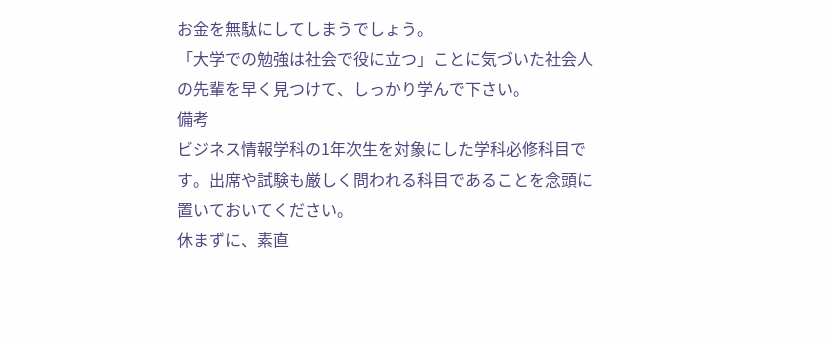お金を無駄にしてしまうでしょう。
「大学での勉強は社会で役に立つ」ことに気づいた社会人の先輩を早く見つけて、しっかり学んで下さい。
備考
ビジネス情報学科の1年次生を対象にした学科必修科目です。出席や試験も厳しく問われる科目であることを念頭に置いておいてください。
休まずに、素直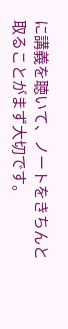に講義を聴いて、ノートをきちんと取ることがまず大切です。